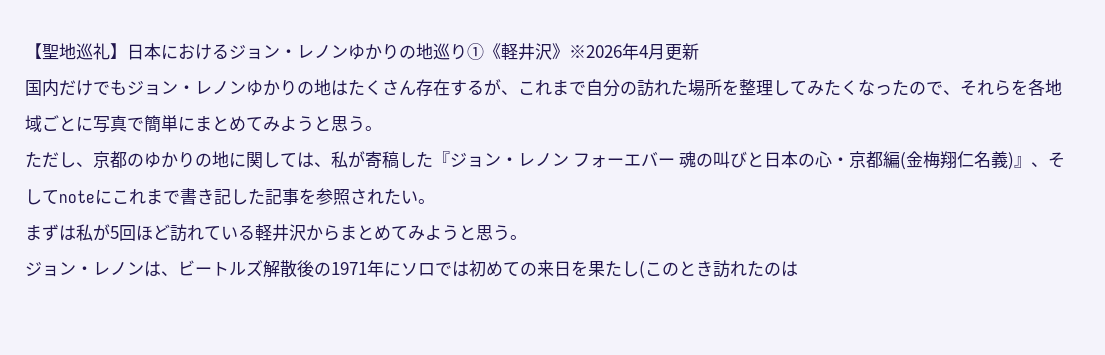【聖地巡礼】日本におけるジョン・レノンゆかりの地巡り①《軽井沢》※2026年4月更新
国内だけでもジョン・レノンゆかりの地はたくさん存在するが、これまで自分の訪れた場所を整理してみたくなったので、それらを各地域ごとに写真で簡単にまとめてみようと思う。
ただし、京都のゆかりの地に関しては、私が寄稿した『ジョン・レノン フォーエバー 魂の叫びと日本の心・京都編(金梅翔仁名義)』、そしてnoteにこれまで書き記した記事を参照されたい。
まずは私が5回ほど訪れている軽井沢からまとめてみようと思う。
ジョン・レノンは、ビートルズ解散後の1971年にソロでは初めての来日を果たし(このとき訪れたのは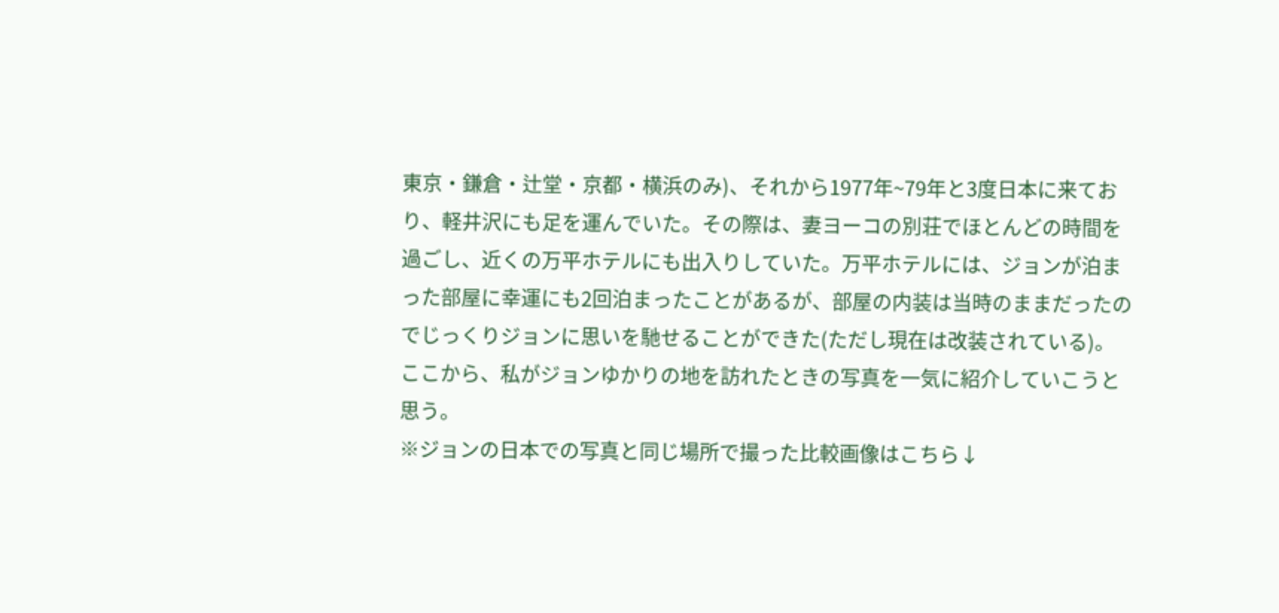東京・鎌倉・辻堂・京都・横浜のみ)、それから1977年~79年と3度日本に来ており、軽井沢にも足を運んでいた。その際は、妻ヨーコの別荘でほとんどの時間を過ごし、近くの万平ホテルにも出入りしていた。万平ホテルには、ジョンが泊まった部屋に幸運にも2回泊まったことがあるが、部屋の内装は当時のままだったのでじっくりジョンに思いを馳せることができた(ただし現在は改装されている)。
ここから、私がジョンゆかりの地を訪れたときの写真を一気に紹介していこうと思う。
※ジョンの日本での写真と同じ場所で撮った比較画像はこちら↓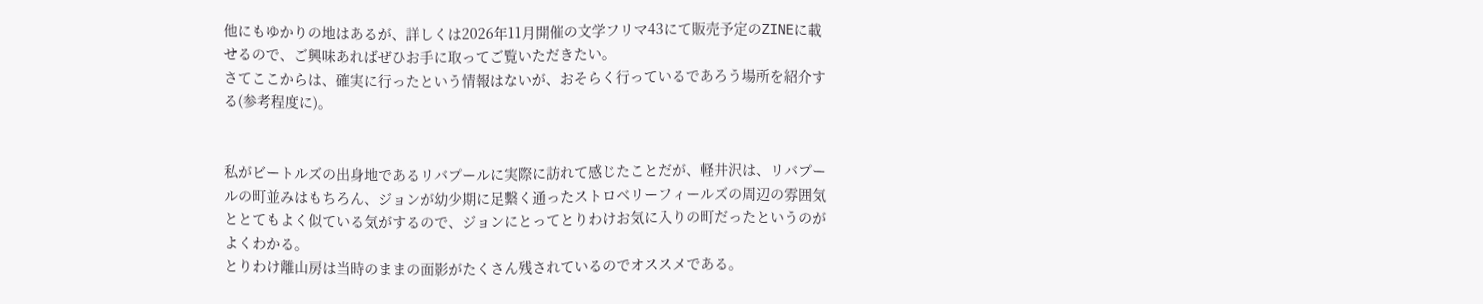他にもゆかりの地はあるが、詳しくは2026年11月開催の文学フリマ43にて販売予定のZINEに載せるので、ご興味あればぜひお手に取ってご覧いただきたい。
さてここからは、確実に行ったという情報はないが、おそらく行っているであろう場所を紹介する(参考程度に)。


私がビートルズの出身地であるリバプールに実際に訪れて感じたことだが、軽井沢は、リバプールの町並みはもちろん、ジョンが幼少期に足繫く通ったストロベリーフィールズの周辺の雰囲気ととてもよく似ている気がするので、ジョンにとってとりわけお気に入りの町だったというのがよくわかる。
とりわけ離山房は当時のままの面影がたくさん残されているのでオススメである。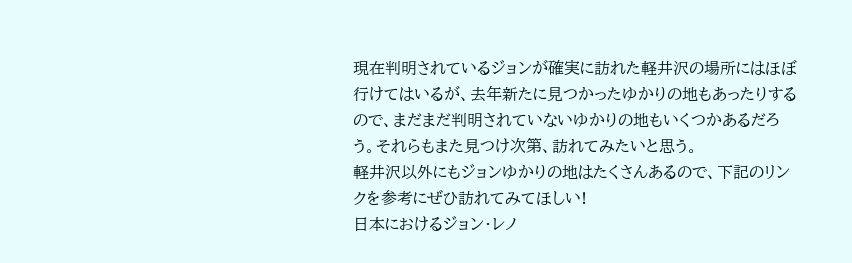現在判明されているジョンが確実に訪れた軽井沢の場所にはほぼ行けてはいるが、去年新たに見つかったゆかりの地もあったりするので、まだまだ判明されていないゆかりの地もいくつかあるだろう。それらもまた見つけ次第、訪れてみたいと思う。
軽井沢以外にもジョンゆかりの地はたくさんあるので、下記のリンクを参考にぜひ訪れてみてほしい!
日本におけるジョン・レノ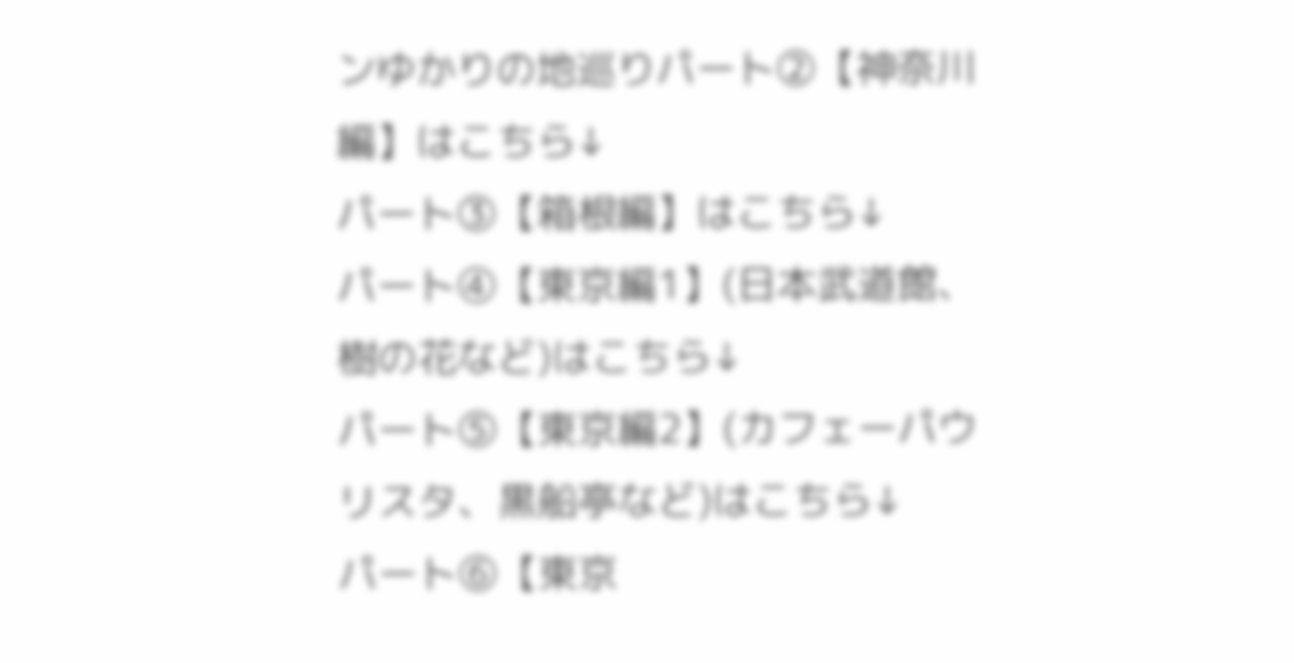ンゆかりの地巡りパート②【神奈川編】はこちら↓
パート③【箱根編】はこちら↓
パート④【東京編1】(日本武道館、樹の花など)はこちら↓
パート⑤【東京編2】(カフェーパウリスタ、黒船亭など)はこちら↓
パート⑥【東京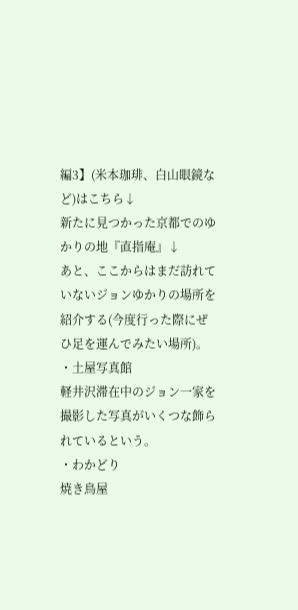編3】(米本珈琲、白山眼鏡など)はこちら↓
新たに見つかった京都でのゆかりの地『直指庵』↓
あと、ここからはまだ訪れていないジョンゆかりの場所を紹介する(今度行った際にぜひ足を運んでみたい場所)。
・土屋写真館
軽井沢滞在中のジョン一家を撮影した写真がいくつな飾られているという。
・わかどり
焼き鳥屋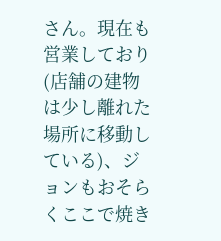さん。現在も営業しており(店舗の建物は少し離れた場所に移動している)、ジョンもおそらくここで焼き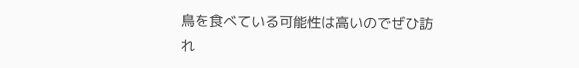鳥を食べている可能性は高いのでぜひ訪れ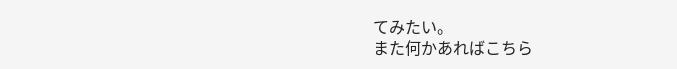てみたい。
また何かあればこちら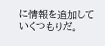に情報を追加していくつもりだ。